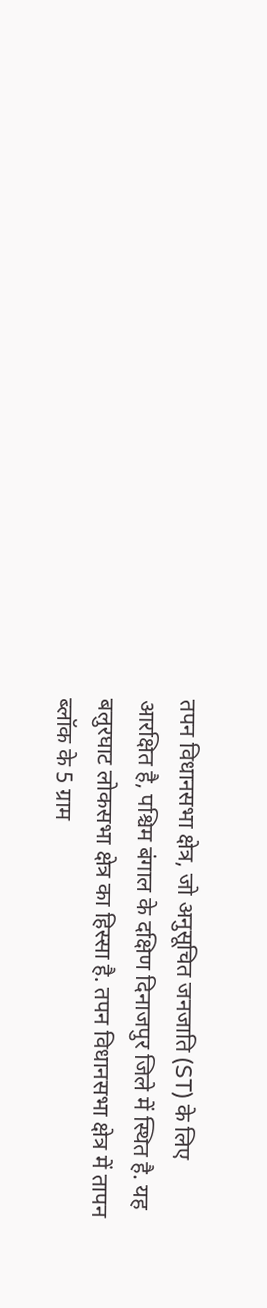तपन विधानसभा क्षेत्र, जो अनुसूचित जनजाति (ST) के लिए आरक्षित है, पश्चिम बंगाल के दक्षिण दिनाजपुर जिले में स्थित है. यह बलुरघाट लोकसभा क्षेत्र का हिस्सा है. तपन विधानसभा क्षेत्र में तापन ब्लॉक के 5 ग्राम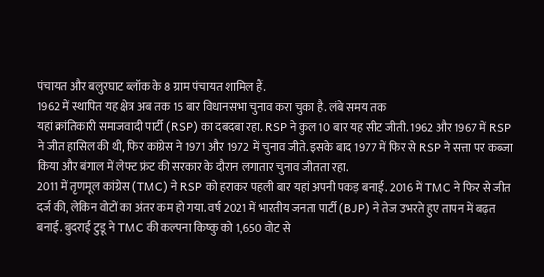पंचायत और बलुरघाट ब्लॉक के 8 ग्राम पंचायत शामिल हैं.
1962 में स्थापित यह क्षेत्र अब तक 15 बार विधानसभा चुनाव करा चुका है. लंबे समय तक
यहां क्रांतिकारी समाजवादी पार्टी (RSP) का दबदबा रहा. RSP ने कुल 10 बार यह सीट जीती. 1962 और 1967 में RSP ने जीत हासिल की थी, फिर कांग्रेस ने 1971 और 1972 में चुनाव जीते. इसके बाद 1977 में फिर से RSP ने सत्ता पर कब्जा किया और बंगाल में लेफ्ट फ्रंट की सरकार के दौरान लगातार चुनाव जीतता रहा.
2011 में तृणमूल कांग्रेस (TMC) ने RSP को हराकर पहली बार यहां अपनी पकड़ बनाई. 2016 में TMC ने फिर से जीत दर्ज की, लेकिन वोटों का अंतर कम हो गया. वर्ष 2021 में भारतीय जनता पार्टी (BJP) ने तेज उभरते हुए तापन में बढ़त बनाई. बुदराई टुडू ने TMC की कल्पना किष्कु को 1,650 वोट से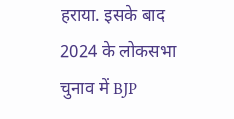हराया. इसके बाद 2024 के लोकसभा चुनाव में BJP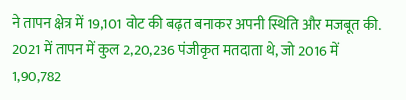ने तापन क्षेत्र में 19,101 वोट की बढ़त बनाकर अपनी स्थिति और मजबूत की.
2021 में तापन में कुल 2,20,236 पंजीकृत मतदाता थे, जो 2016 में 1,90,782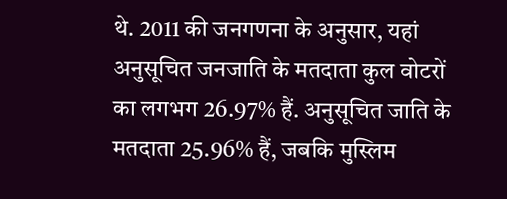थे. 2011 की जनगणना के अनुसार, यहां अनुसूचित जनजाति के मतदाता कुल वोटरों का लगभग 26.97% हैं. अनुसूचित जाति के मतदाता 25.96% हैं, जबकि मुस्लिम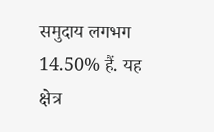समुदाय लगभग 14.50% हैं. यह क्षेत्र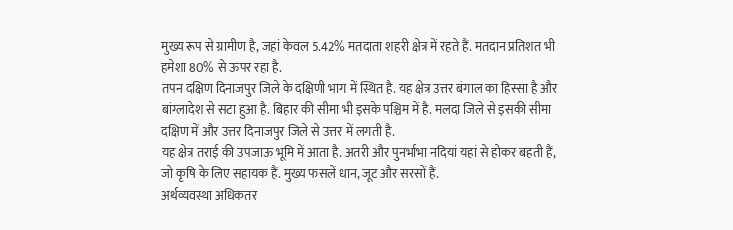मुख्य रूप से ग्रामीण है, जहां केवल 5.42% मतदाता शहरी क्षेत्र में रहते हैं. मतदान प्रतिशत भी हमेशा 80% से ऊपर रहा है.
तपन दक्षिण दिनाजपुर जिले के दक्षिणी भाग में स्थित है. यह क्षेत्र उत्तर बंगाल का हिस्सा है और बांग्लादेश से सटा हुआ है. बिहार की सीमा भी इसके पश्चिम में है. मलदा जिले से इसकी सीमा दक्षिण में और उत्तर दिनाजपुर जिले से उत्तर में लगती है.
यह क्षेत्र तराई की उपजाऊ भूमि में आता है. अतरी और पुनर्भाभा नदियां यहां से होकर बहती हैं, जो कृषि के लिए सहायक हैं. मुख्य फसलें धान, जूट और सरसों हैं.
अर्थव्यवस्था अधिकतर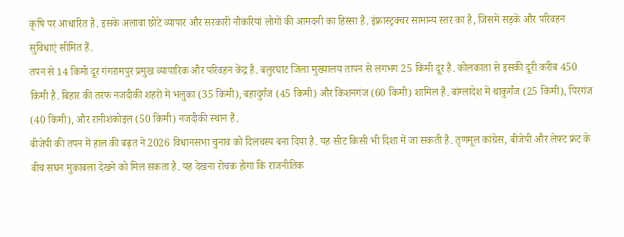कृषि पर आधारित है. इसके अलावा छोटे व्यापार और सरकारी नौकरियां लोगों की आमदनी का हिस्सा हैं. इंफ्रास्ट्रक्चर सामान्य स्तर का है, जिसमें सड़कें और परिवहन सुविधाएं सीमित हैं.
तपन से 14 किमी दूर गंगरामपुर प्रमुख व्यापारिक और परिवहन केंद्र है. बलुरघाट जिला मुख्यालय तापन से लगभग 25 किमी दूर है. कोलकाता से इसकी दूरी करीब 450 किमी है. बिहार की तरफ नजदीकी शहरों में भलुका (35 किमी), बहादुर्गंज (45 किमी) और किशनगंज (60 किमी) शामिल हैं. बांग्लादेश में थाकुर्गंज (25 किमी), पिरगंज (40 किमी), और रानीशंकोइल (50 किमी) नजदीकी स्थान हैं.
बीजेपी की तपन में हाल की बढ़त ने 2026 विधानसभा चुनाव को दिलचस्प बना दिया है. यह सीट किसी भी दिशा में जा सकती है. तृणमूल कांग्रेस, बीजेपी और लेफ्ट फ्रंट के बीच सघन मुकाबला देखने को मिल सकता है. यह देखना रोचक होगा कि राजनीतिक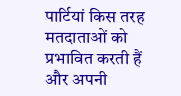पार्टियां किस तरह मतदाताओं को प्रभावित करती हैं और अपनी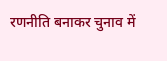रणनीति बनाकर चुनाव में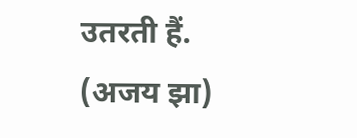उतरती हैं.
(अजय झा)